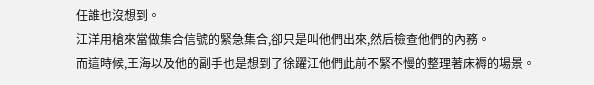任誰也沒想到。
江洋用槍來當做集合信號的緊急集合,卻只是叫他們出來,然后檢查他們的內務。
而這時候,王海以及他的副手也是想到了徐躍江他們此前不緊不慢的整理著床褥的場景。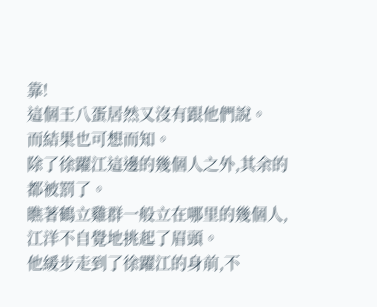靠!
這個王八蛋居然又沒有跟他們說。
而結果也可想而知。
除了徐躍江這邊的幾個人之外,其余的都被罰了。
瞧著鶴立雞群一般立在哪里的幾個人,江洋不自覺地挑起了眉頭。
他緩步走到了徐躍江的身前,不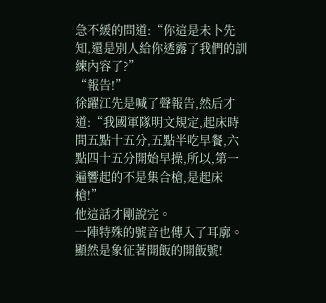急不緩的問道:“你這是未卜先知,還是別人給你透露了我們的訓練內容了?”
“報告!”
徐躍江先是喊了聲報告,然后才道:“我國軍隊明文規定,起床時間五點十五分,五點半吃早餐,六點四十五分開始早操,所以,第一遍響起的不是集合槍,是起床槍!”
他這話才剛說完。
一陣特殊的號音也傳入了耳廓。
顯然是象征著開飯的開飯號!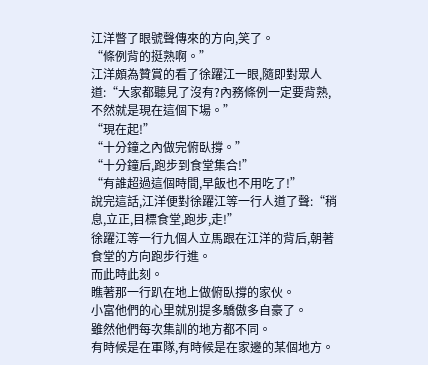江洋瞥了眼號聲傳來的方向,笑了。
“條例背的挺熟啊。”
江洋頗為贊賞的看了徐躍江一眼,隨即對眾人道:“大家都聽見了沒有?內務條例一定要背熟,不然就是現在這個下場。”
“現在起!”
“十分鐘之內做完俯臥撐。”
“十分鐘后,跑步到食堂集合!”
“有誰超過這個時間,早飯也不用吃了!”
說完這話,江洋便對徐躍江等一行人道了聲:“稍息,立正,目標食堂,跑步,走!”
徐躍江等一行九個人立馬跟在江洋的背后,朝著食堂的方向跑步行進。
而此時此刻。
瞧著那一行趴在地上做俯臥撐的家伙。
小富他們的心里就別提多驕傲多自豪了。
雖然他們每次集訓的地方都不同。
有時候是在軍隊,有時候是在家邊的某個地方。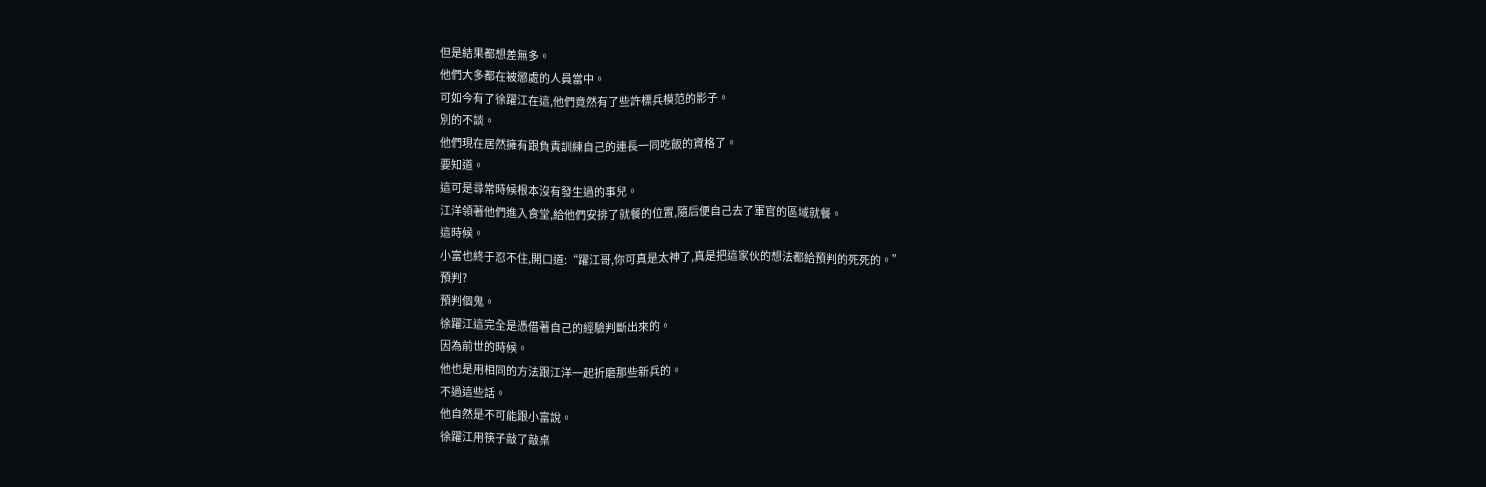但是結果都想差無多。
他們大多都在被懲處的人員當中。
可如今有了徐躍江在這,他們竟然有了些許標兵模范的影子。
別的不談。
他們現在居然擁有跟負責訓練自己的連長一同吃飯的資格了。
要知道。
這可是尋常時候根本沒有發生過的事兒。
江洋領著他們進入食堂,給他們安排了就餐的位置,隨后便自己去了軍官的區域就餐。
這時候。
小富也終于忍不住,開口道:“躍江哥,你可真是太神了,真是把這家伙的想法都給預判的死死的。”
預判?
預判個鬼。
徐躍江這完全是憑借著自己的經驗判斷出來的。
因為前世的時候。
他也是用相同的方法跟江洋一起折磨那些新兵的。
不過這些話。
他自然是不可能跟小富說。
徐躍江用筷子敲了敲桌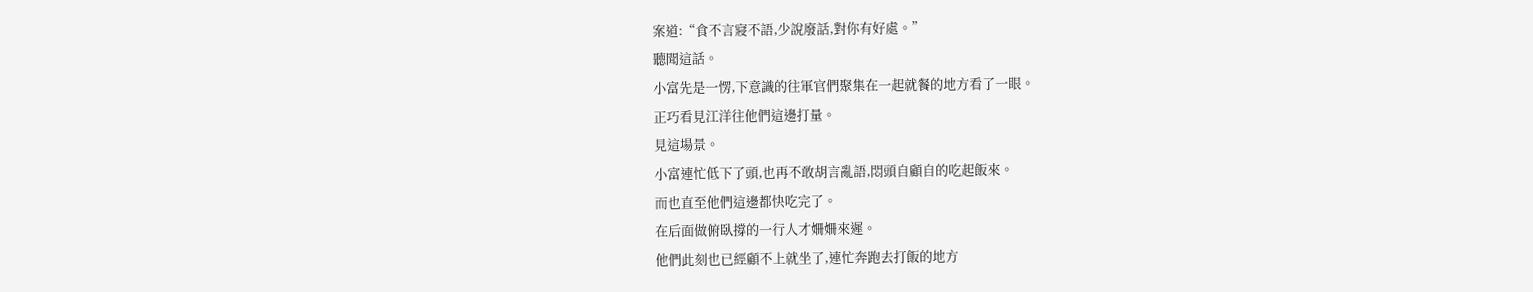案道:“食不言寢不語,少說廢話,對你有好處。”
聽聞這話。
小富先是一愣,下意識的往軍官們聚集在一起就餐的地方看了一眼。
正巧看見江洋往他們這邊打量。
見這場景。
小富連忙低下了頭,也再不敢胡言亂語,悶頭自顧自的吃起飯來。
而也直至他們這邊都快吃完了。
在后面做俯臥撐的一行人才姍姍來遲。
他們此刻也已經顧不上就坐了,連忙奔跑去打飯的地方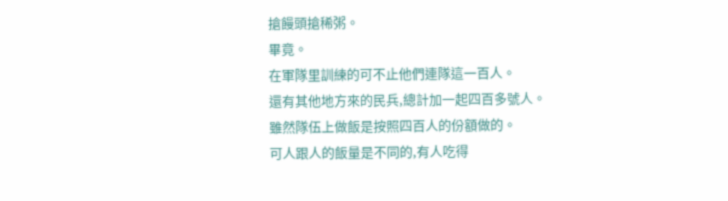搶饅頭搶稀粥。
畢竟。
在軍隊里訓練的可不止他們連隊這一百人。
還有其他地方來的民兵,總計加一起四百多號人。
雖然隊伍上做飯是按照四百人的份額做的。
可人跟人的飯量是不同的,有人吃得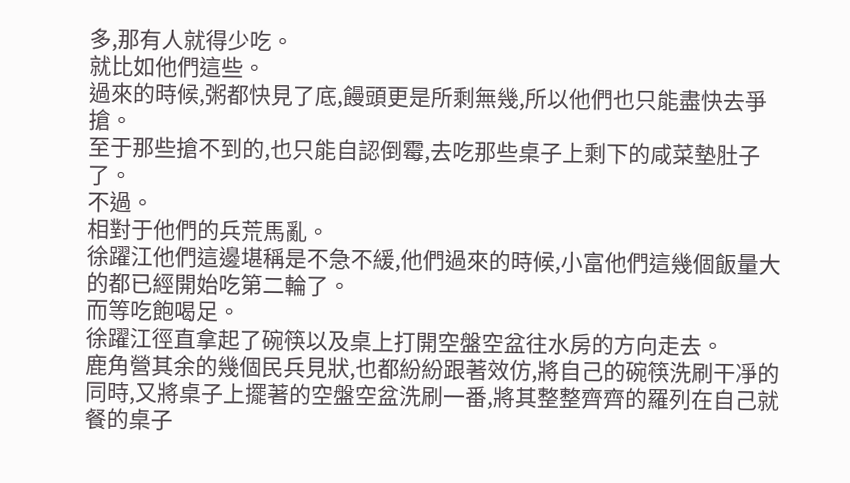多,那有人就得少吃。
就比如他們這些。
過來的時候,粥都快見了底,饅頭更是所剩無幾,所以他們也只能盡快去爭搶。
至于那些搶不到的,也只能自認倒霉,去吃那些桌子上剩下的咸菜墊肚子了。
不過。
相對于他們的兵荒馬亂。
徐躍江他們這邊堪稱是不急不緩,他們過來的時候,小富他們這幾個飯量大的都已經開始吃第二輪了。
而等吃飽喝足。
徐躍江徑直拿起了碗筷以及桌上打開空盤空盆往水房的方向走去。
鹿角營其余的幾個民兵見狀,也都紛紛跟著效仿,將自己的碗筷洗刷干凈的同時,又將桌子上擺著的空盤空盆洗刷一番,將其整整齊齊的羅列在自己就餐的桌子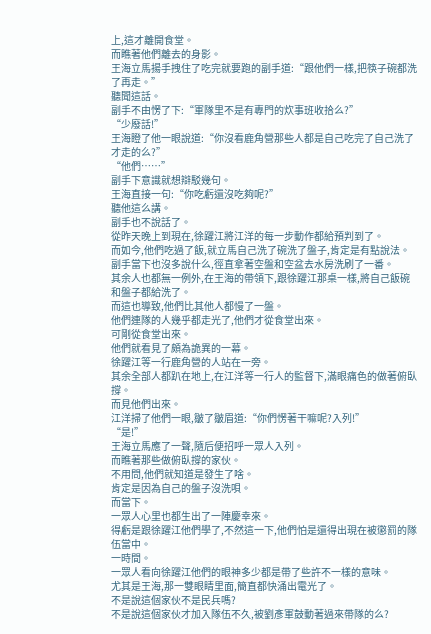上,這才離開食堂。
而瞧著他們離去的身影。
王海立馬揚手拽住了吃完就要跑的副手道:“跟他們一樣,把筷子碗都洗了再走。”
聽聞這話。
副手不由愣了下:“軍隊里不是有專門的炊事班收拾么?”
“少廢話!”
王海瞪了他一眼說道:“你沒看鹿角營那些人都是自己吃完了自己洗了才走的么?”
“他們……”
副手下意識就想辯駁幾句。
王海直接一句:“你吃虧還沒吃夠呢?”
聽他這么講。
副手也不說話了。
從昨天晚上到現在,徐躍江將江洋的每一步動作都給預判到了。
而如今,他們吃過了飯,就立馬自己洗了碗洗了盤子,肯定是有點說法。
副手當下也沒多說什么,徑直拿著空盤和空盆去水房洗刷了一番。
其余人也都無一例外,在王海的帶領下,跟徐躍江那桌一樣,將自己飯碗和盤子都給洗了。
而這也導致,他們比其他人都慢了一盤。
他們連隊的人幾乎都走光了,他們才從食堂出來。
可剛從食堂出來。
他們就看見了頗為詭異的一幕。
徐躍江等一行鹿角營的人站在一旁。
其余全部人都趴在地上,在江洋等一行人的監督下,滿眼痛色的做著俯臥撐。
而見他們出來。
江洋掃了他們一眼,皺了皺眉道:“你們愣著干嘛呢?入列!”
“是!”
王海立馬應了一聲,隨后便招呼一眾人入列。
而瞧著那些做俯臥撐的家伙。
不用問,他們就知道是發生了啥。
肯定是因為自己的盤子沒洗唄。
而當下。
一眾人心里也都生出了一陣慶幸來。
得虧是跟徐躍江他們學了,不然這一下,他們怕是還得出現在被懲罰的隊伍當中。
一時間。
一眾人看向徐躍江他們的眼神多少都是帶了些許不一樣的意味。
尤其是王海,那一雙眼睛里面,簡直都快涌出電光了。
不是說這個家伙不是民兵嗎?
不是說這個家伙才加入隊伍不久,被劉彥軍鼓動著過來帶隊的么?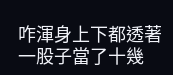咋渾身上下都透著一股子當了十幾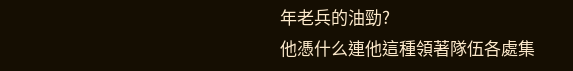年老兵的油勁?
他憑什么連他這種領著隊伍各處集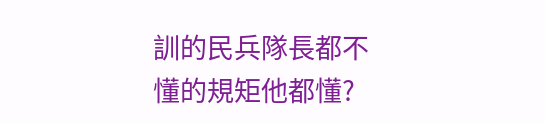訓的民兵隊長都不懂的規矩他都懂?